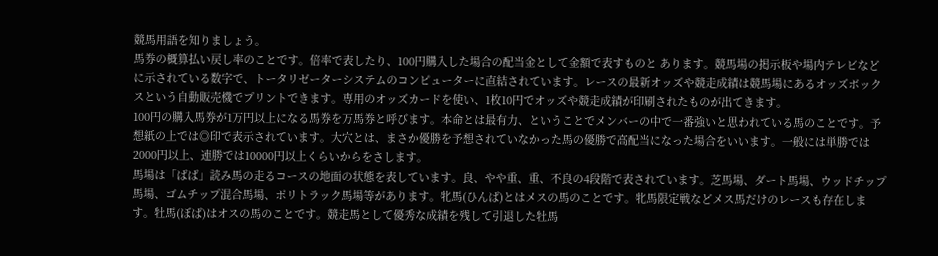競馬用語を知りましょう。
馬券の概算払い戻し率のことです。倍率で表したり、100円購入した場合の配当金として金額で表すものと あります。競馬場の掲示板や場内テレビなどに示されている数字で、トータリゼーターシステムのコンピューターに直結されています。レースの最新オッズや競走成績は競馬場にあるオッズボックスという自動販売機でプリントできます。専用のオッズカードを使い、1枚10円でオッズや競走成績が印刷されたものが出てきます。
100円の購入馬券が1万円以上になる馬券を万馬券と呼びます。本命とは最有力、ということでメンバーの中で一番強いと思われている馬のことです。予想紙の上では◎印で表示されています。大穴とは、まさか優勝を予想されていなかった馬の優勝で高配当になった場合をいいます。一般には単勝では2000円以上、連勝では10000円以上くらいからをさします。
馬場は「ばば」読み馬の走るコースの地面の状態を表しています。良、やや重、重、不良の4段階で表されています。芝馬場、ダート馬場、ウッドチップ馬場、ゴムチップ混合馬場、ポリトラック馬場等があります。牝馬(ひんば)とはメスの馬のことです。牝馬限定戦などメス馬だけのレースも存在します。牡馬(ぼば)はオスの馬のことです。競走馬として優秀な成績を残して引退した牡馬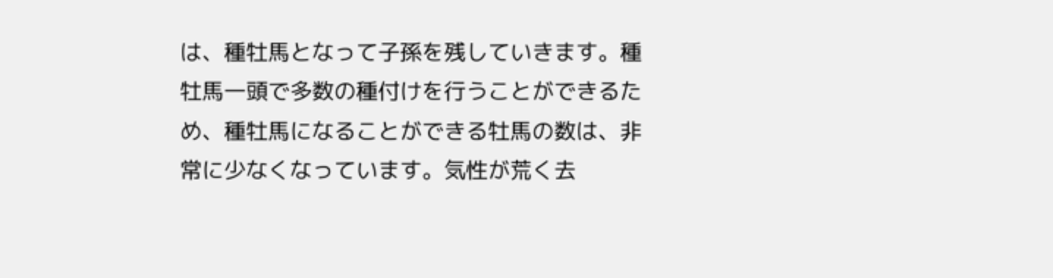は、種牡馬となって子孫を残していきます。種牡馬一頭で多数の種付けを行うことができるため、種牡馬になることができる牡馬の数は、非常に少なくなっています。気性が荒く去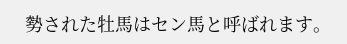勢された牡馬はセン馬と呼ばれます。